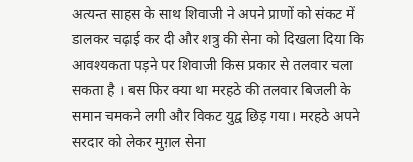अत्यन्त साहस के साथ शिवाजी ने अपने प्राणों को संकट में डालकर चढ़ाई कर दी और शत्रु की सेना को दिखला दिया कि आवश्यकता पड़ने पर शिवाजी किस प्रकार से तलवार चला सकता है । बस फिर क्या था मरहठे की तलवार बिजली के समान चमकने लगी और विकट युद्व छिड़ गया। मरहठे अपने सरदार को लेकर मुग़ल सेना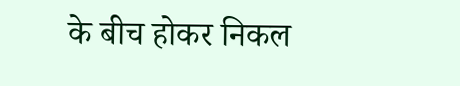के बीच होकर निकल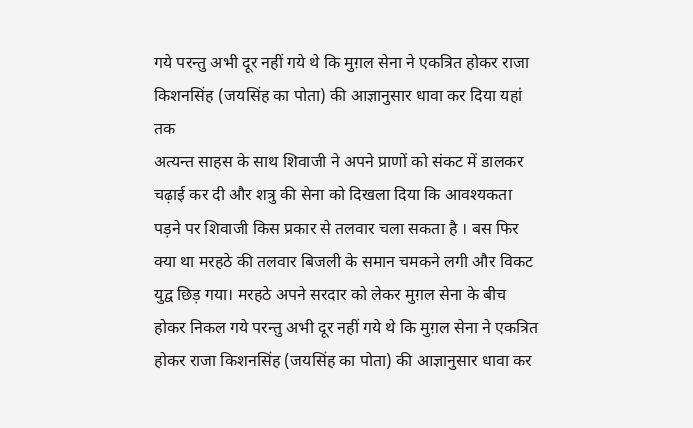गये परन्तु अभी दूर नहीं गये थे कि मुग़ल सेना ने एकत्रित होकर राजा किशनसिंह (जयसिंह का पोता) की आज्ञानुसार धावा कर दिया यहां तक
अत्यन्त साहस के साथ शिवाजी ने अपने प्राणों को संकट में डालकर चढ़ाई कर दी और शत्रु की सेना को दिखला दिया कि आवश्यकता पड़ने पर शिवाजी किस प्रकार से तलवार चला सकता है । बस फिर क्या था मरहठे की तलवार बिजली के समान चमकने लगी और विकट युद्व छिड़ गया। मरहठे अपने सरदार को लेकर मुग़ल सेना के बीच होकर निकल गये परन्तु अभी दूर नहीं गये थे कि मुग़ल सेना ने एकत्रित होकर राजा किशनसिंह (जयसिंह का पोता) की आज्ञानुसार धावा कर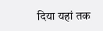दिया यहां तक